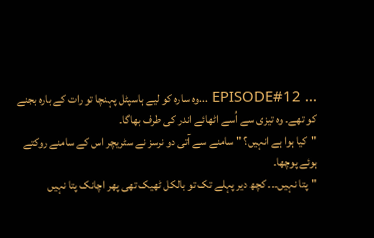... EPISODE#12 ...وہ سارہ کو لیے ہاسپٹل پہنچا تو رات کے بارہ بجنے کو تھے۔ وہ تیزی سے اُسے اٹھائے اندر کی طرف بھاگا۔
"کیا ہوا ہے انہیں؟ " سامنے سے آتی دو نرسز نے سٹریچر اس کے سامنے روکتے ہوئے پوچھا۔
"پتا نہیں۔۔۔ کچھ دیر پہلے تک تو بالکل ٹھیک تھی پھر اچانک پتا نہیں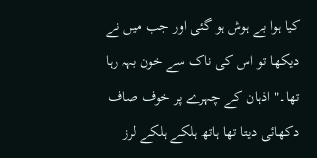کیا ہوا بے ہوش ہو گئی اور جب میں نے دیکھا تو اس کی ناک سے خون بہہ رہا تھا۔" اذہان کے چہرے پر خوف صاف دکھائی دیتا تھا ہاتھ ہلکے ہلکے لرز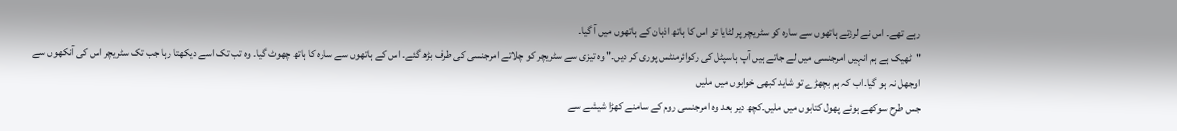رہے تھے۔ اس نے لرزتے ہاتھوں سے سارہ کو سٹریچر پر لٹایا تو اس کا ہاتھ اذہان کے ہاتھوں میں آ گیا۔
"ٹھیک ہے ہم انہیں امرجنسی میں لے جاتے ہیں آپ ہاسپٹل کی رکوائرمنٹس پوری کر دیں۔" وہ تیزی سے سٹریچر کو چلاتے امرجنسی کی طرف بڑھ گئے۔ اس کے ہاتھوں سے سارہ کا ہاتھ چھوٹ گیا۔ وہ تب تک اسے دیکھتا رہا جب تک سٹریچر اس کی آنکھوں سے اوجھل نہ ہو گیا۔اب کہ ہم بچھڑے تو شاید کبھی خوابوں میں ملیں
جس طرح سوکھے ہوئے پھول کتابوں میں ملیں۔کچھ دیر بعد وہ امرجنسی روم کے سامنے کھڑا شیشے سے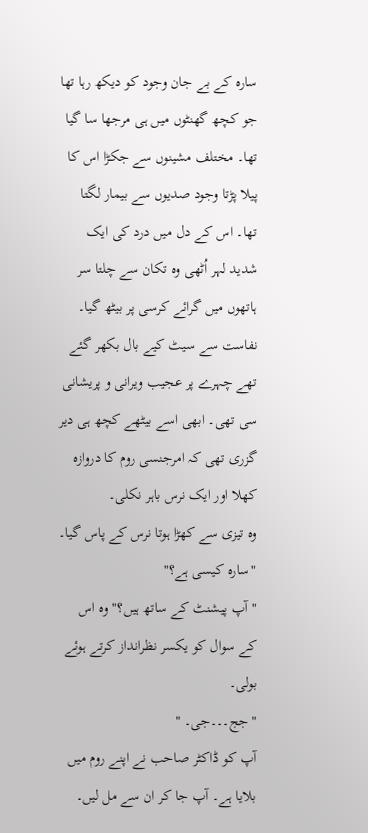سارہ کے بے جان وجود کو دیکھ رہا تھا جو کچھ گھنٹوں میں ہی مرجھا سا گیا تھا۔ مختلف مشینوں سے جکڑا اس کا پیلا پڑتا وجود صدیوں سے بیمار لگتا تھا۔ اس کے دل میں درد کی ایک شدید لہر اُٹھی وہ تکان سے چلتا سر ہاتھوں میں گرائے کرسی پر بیٹھ گیا۔
نفاست سے سیٹ کیے بال بکھر گئے تھے چہرے پر عجیب ویرانی و پریشانی سی تھی۔ ابھی اسے بیٹھے کچھ ہی دیر گزری تھی کہ امرجنسی روم کا دروازہ کھلا اور ایک نرس باہر نکلی۔
وہ تیزی سے کھڑا ہوتا نرس کے پاس گیا۔ "سارہ کیسی ہے؟"
"آپ پیشنٹ کے ساتھ ہیں؟" وہ اس کے سوال کو یکسر نظرانداز کرتے ہوئے بولی۔
"جج۔۔۔جی۔ "
آپ کو ڈاکٹر صاحب نے اپنے روم میں بلایا ہے۔ آپ جا کر ان سے مل لیں۔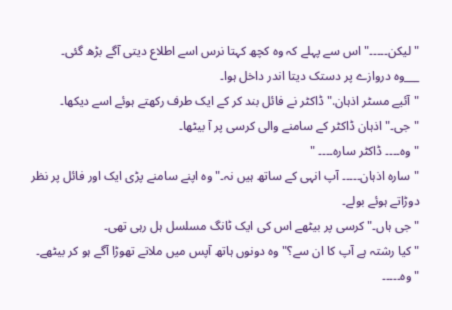"لیکن۔۔۔۔۔" اس سے پہلے کہ وہ کچھ کہتا نرس اسے اطلاع دیتی آگے بڑھ گئی۔
___وہ دروازے پر دستک دیتا اندر داخل ہوا۔
"آئیے مسٹر اذہان." ڈاکٹر نے فائل بند کر کے ایک طرف رکھتے ہوئے اسے دیکھا۔
"جی۔" اذہان ڈاکٹر کے سامنے والی کرسی پر آ بیٹھا۔
"وہ۔۔۔۔ ڈاکٹر سارہ۔۔۔۔ "
"سارہ اذہان۔۔۔۔۔ آپ انہی کے ساتھ ہیں نہ۔" وہ اپنے سامنے پڑی ایک اور فائل پر نظر دوڑاتے ہوئے بولے۔
"جی ہاں۔" کرسی پر بیٹھے اس کی ایک ٹانگ مسلسل ہل رہی تھی۔
"کیا رشتہ ہے آپ کا ان سے؟" وہ دونوں ہاتھ آپس میں ملاتے تھوڑا آگے ہو کر بیٹھے۔
"وہ۔۔۔۔۔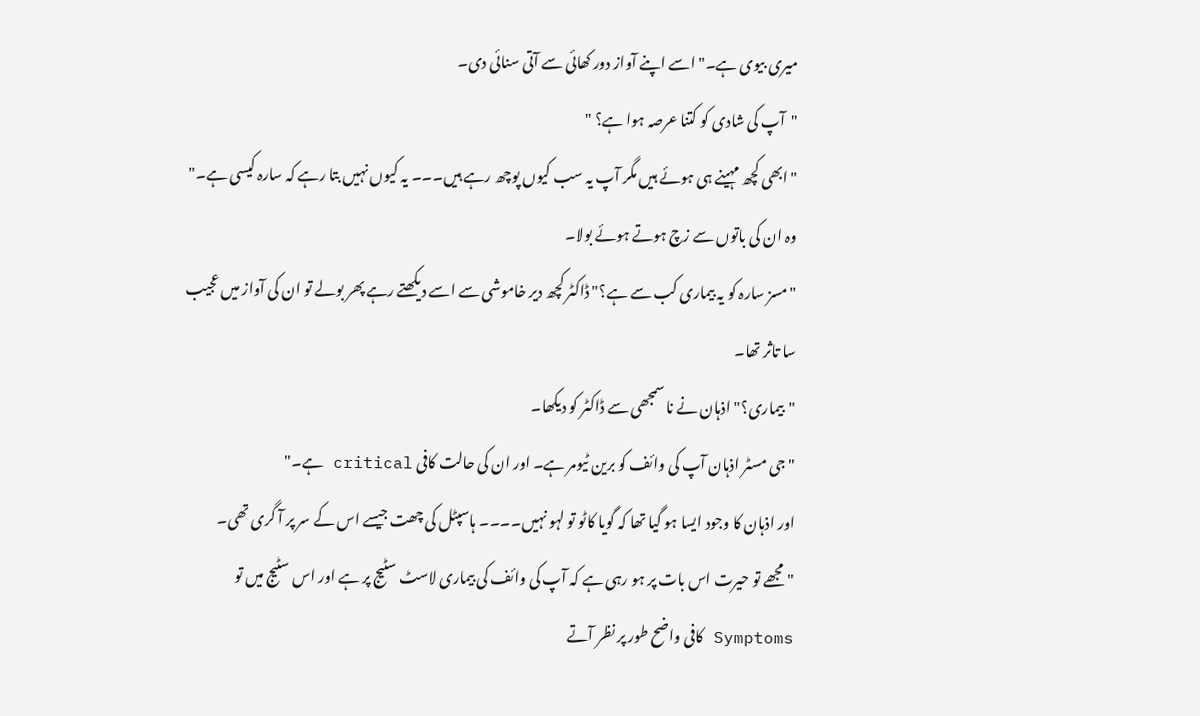میری بیوی ہے۔" اسے اپنے آواز دور کھائی سے آتی سنائی دی۔
"آپ کی شادی کو کتنا عرصہ ہوا ہے؟ "
"ابھی کچھ مہینے ہی ہوئے ہیں مگر آپ یہ سب کیوں پوچھ رہے ہیں۔۔۔ یہ کیوں نہیں بتا رہے کہ سارہ کیسی ہے۔" وہ ان کی باتوں سے زچ ہوتے ہوئے بولا۔
"مسز سارہ کو یہ بیماری کب سے ہے؟" ڈاکٹر کچھ دیر خاموشی سے اسے دیکھتے رہے پھر بولے تو ان کی آواز میں عجیب سا تاثر تھا۔
"بیماری؟" اذہان نے نا سمجھی سے ڈاکٹر کو دیکھا۔
"جی مسٹر اذہان آپ کی وائف کو برین ٹیومر ہے۔ اور ان کی حالت کافی critical ہے۔"
اور اذہان کا وجود ایسا ہو گیا تھا کہ گویا کاٹو تو لہو نہیں۔۔۔۔ ہاسپٹل کی چھت جیسے اس کے سر پر آ گری تھی۔
"مجھے تو حیرت اس بات پر ہو رہی ہے کہ آپ کی وائف کی بیماری لاسٹ سٹیج پر ہے اور اس سٹیج میں تو Symptoms کافی واضح طور پر نظر آتے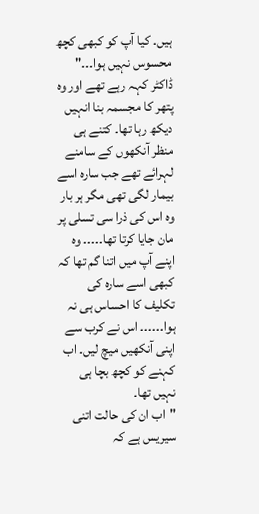ہیں۔ کیا آپ کو کبھی کچھ محسوس نہیں ہوا۔۔۔"
ڈاکٹر کہہ رہے تھے اور وہ پتھر کا مجسمہ بنا انہیں دیکھ رہا تھا۔ کتنے ہی منظر آنکھوں کے سامنے لہرائے تھے جب سارہ اسے بیمار لگی تھی مگر ہر بار وہ اس کی ذرا سی تسلی پر مان جایا کرتا تھا۔۔۔۔۔ وہ اپنے آپ میں اتنا گم تھا کہ کبھی اسے سارہ کی تکلیف کا احساس ہی نہ ہوا۔۔۔۔۔۔ اس نے کرب سے اپنی آنکھیں میچ لیں۔ اب کہنے کو کچھ بچا ہی نہیں تھا۔
"اب ان کی حالت اتنی سیریس ہے کہ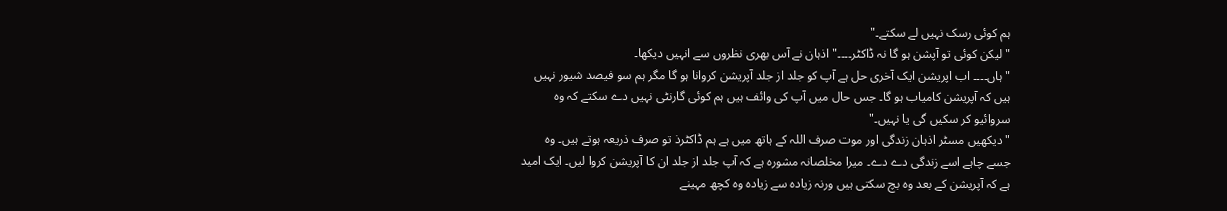ہم کوئی رسک نہیں لے سکتے۔"
"لیکن کوئی تو آپشن ہو گا نہ ڈاکٹر۔۔۔۔" اذہان نے آس بھری نظروں سے انہیں دیکھا۔
"ہاں۔۔۔۔ اب اپریشن ایک آخری حل ہے آپ کو جلد از جلد آپریشن کروانا ہو گا مگر ہم سو فیصد شیور نہیں ہیں کہ آپریشن کامیاب ہو گا۔ جس حال میں آپ کی وائف ہیں ہم کوئی گارنٹی نہیں دے سکتے کہ وہ سروائیو کر سکیں گی یا نہیں۔"
"دیکھیں مسٹر اذہان زندگی اور موت صرف اللہ کے ہاتھ میں ہے ہم ڈاکٹرذ تو صرف ذریعہ ہوتے ہیں۔ وہ جسے چاہے اسے زندگی دے دے۔ میرا مخلصانہ مشورہ ہے کہ آپ جلد از جلد ان کا آپریشن کروا لیں۔ ایک امید ہے کہ آپریشن کے بعد وہ بچ سکتی ہیں ورنہ زیادہ سے زیادہ وہ کچھ مہینے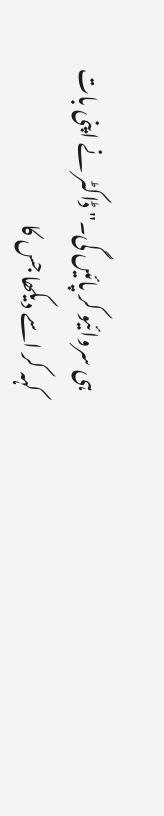ہی سروائیو کر پائیں گی۔" ڈاکٹر نے اپنی بات کہہ کر اسے دیکھا جس کا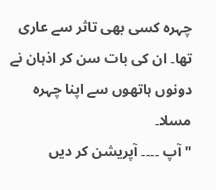چہرہ کسی بھی تاثر سے عاری تھا۔ ان کی بات سن کر اذہان نے دونوں ہاتھوں سے اپنا چہرہ مسلا۔
"آپ ۔۔۔۔ آپریشن کر دیں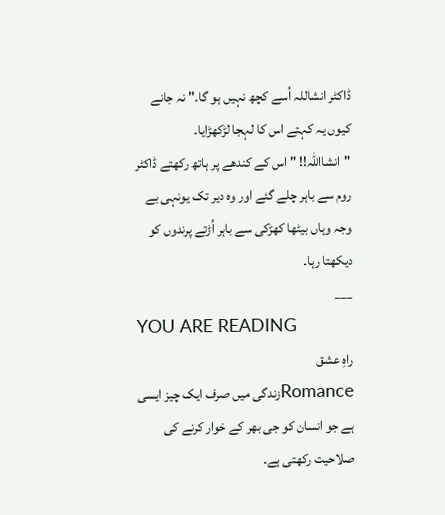ڈاکٹر انشاللہ اُسے کچھ نہیں ہو گا۔" نہ جانے کیوں یہ کہتے اس کا لہجا لڑکھڑایا۔
"انشااللہ!! " اس کے کندھے پر ہاتھ رکھتے ڈاکٹر روم سے باہر چلے گئے اور وہ دیر تک یونہی بے وجہ وہاں بیٹھا کھڑکی سے باہر اُڑتے پرندوں کو دیکھتا رہا۔
___
YOU ARE READING
راہِ عشق
Romanceزندگی میں صرف ایک چیز ایسی ہے جو انسان کو جی بھر کے خوار کرنے کی صلاحیت رکھتی ہے۔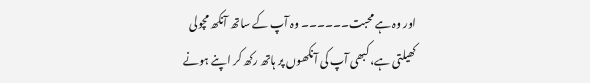اور وہ ہے محبت۔۔۔۔۔۔ وہ آپ کے ساتھ آنکھ مچولی کھیلتی ہے، کبھی آپ کی آنکھوں پر ہاتھ رکھ کر اپنے ہونے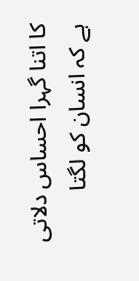کا اتنا گہرا احساس دلاتی ہے کہ انسان کو لگتا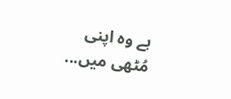ہے وہ اپنی مُٹھی میں...